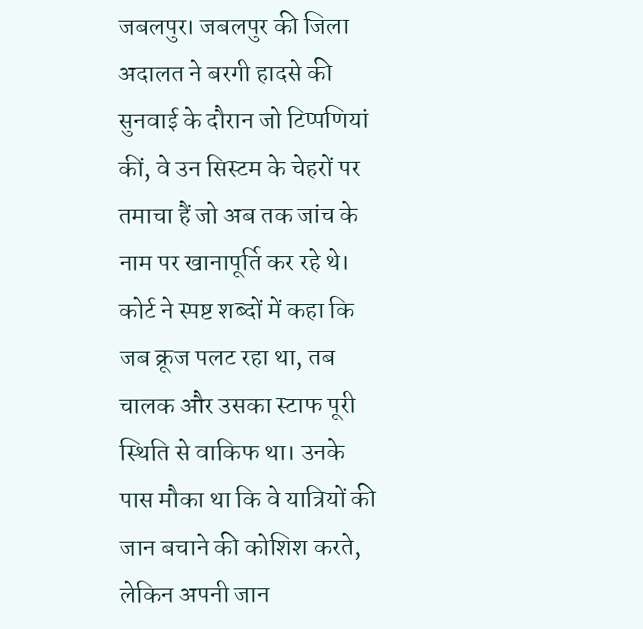जबलपुर। जबलपुर की जिला अदालत ने बरगी हादसे की सुनवाई के दौरान जो टिप्पणियां कीं, वे उन सिस्टम के चेहरों पर तमाचा हैं जो अब तक जांच के नाम पर खानापूर्ति कर रहे थे। कोर्ट ने स्पष्ट शब्दों में कहा कि जब क्रूज पलट रहा था, तब चालक और उसका स्टाफ पूरी स्थिति से वाकिफ था। उनके पास मौका था कि वे यात्रियों की जान बचाने की कोशिश करते, लेकिन अपनी जान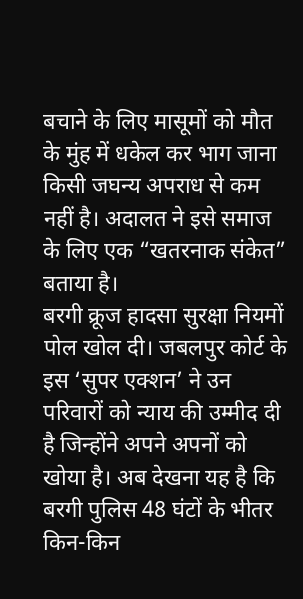बचाने के लिए मासूमों को मौत के मुंह में धकेल कर भाग जाना किसी जघन्य अपराध से कम नहीं है। अदालत ने इसे समाज के लिए एक “खतरनाक संकेत” बताया है।
बरगी क्रूज हादसा सुरक्षा नियमों पोल खोल दी। जबलपुर कोर्ट के इस ‘सुपर एक्शन’ ने उन परिवारों को न्याय की उम्मीद दी है जिन्होंने अपने अपनों को खोया है। अब देखना यह है कि बरगी पुलिस 48 घंटों के भीतर किन-किन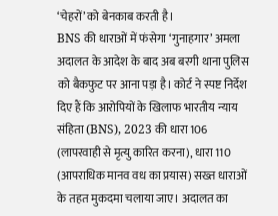‘चेहरों’ को बेनकाब करती है।
BNS की धाराओं में फंसेगा ‘गुनाहगार’ अमला
अदालत के आदेश के बाद अब बरगी थाना पुलिस को बैकफुट पर आना पड़ा है। कोर्ट ने स्पष्ट निर्देश दिए हैं कि आरोपियों के खिलाफ भारतीय न्याय संहिता (BNS), 2023 की धारा 106 (लापरवाही से मृत्यु कारित करना), धारा 110 (आपराधिक मानव वध का प्रयास) सख्त धाराओं के तहत मुकदमा चलाया जाए। अदालत का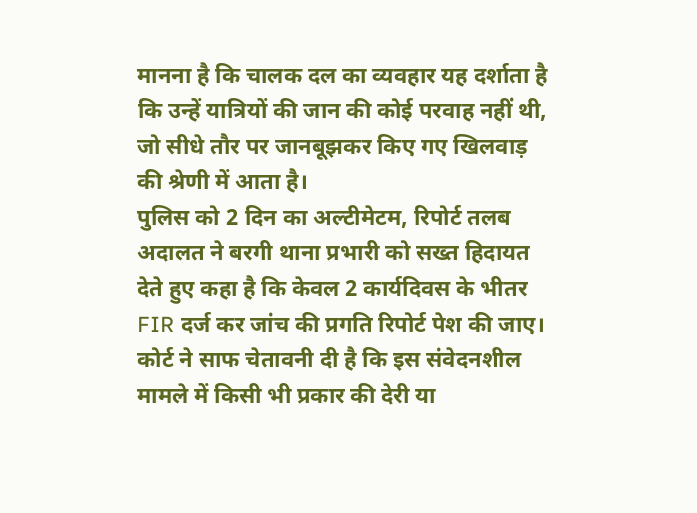मानना है कि चालक दल का व्यवहार यह दर्शाता है कि उन्हें यात्रियों की जान की कोई परवाह नहीं थी, जो सीधे तौर पर जानबूझकर किए गए खिलवाड़ की श्रेणी में आता है।
पुलिस को 2 दिन का अल्टीमेटम, रिपोर्ट तलब
अदालत ने बरगी थाना प्रभारी को सख्त हिदायत देते हुए कहा है कि केवल 2 कार्यदिवस के भीतर FIR दर्ज कर जांच की प्रगति रिपोर्ट पेश की जाए। कोर्ट ने साफ चेतावनी दी है कि इस संवेदनशील मामले में किसी भी प्रकार की देरी या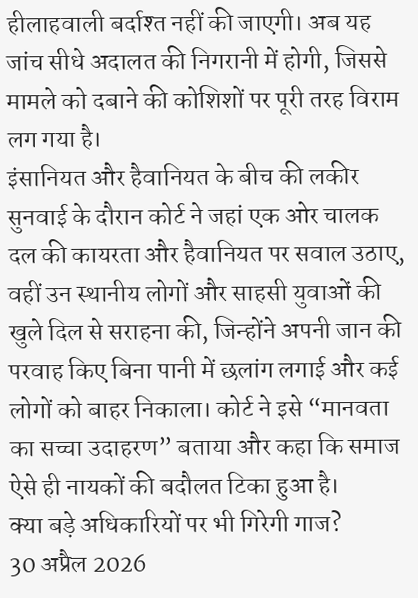हीलाहवाली बर्दाश्त नहीं की जाएगी। अब यह जांच सीधे अदालत की निगरानी में होगी, जिससे मामले को दबाने की कोशिशों पर पूरी तरह विराम लग गया है।
इंसानियत और हैवानियत के बीच की लकीर
सुनवाई के दौरान कोर्ट ने जहां एक ओर चालक दल की कायरता और हैवानियत पर सवाल उठाए, वहीं उन स्थानीय लोगों और साहसी युवाओं की खुले दिल से सराहना की, जिन्होंने अपनी जान की परवाह किए बिना पानी में छलांग लगाई और कई लोगों को बाहर निकाला। कोर्ट ने इसे “मानवता का सच्चा उदाहरण” बताया और कहा कि समाज ऐसे ही नायकों की बदौलत टिका हुआ है।
क्या बड़े अधिकारियों पर भी गिरेगी गाज?
30 अप्रैल 2026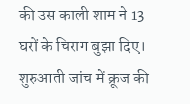की उस काली शाम ने 13 घरों के चिराग बुझा दिए। शुरुआती जांच में क्रूज की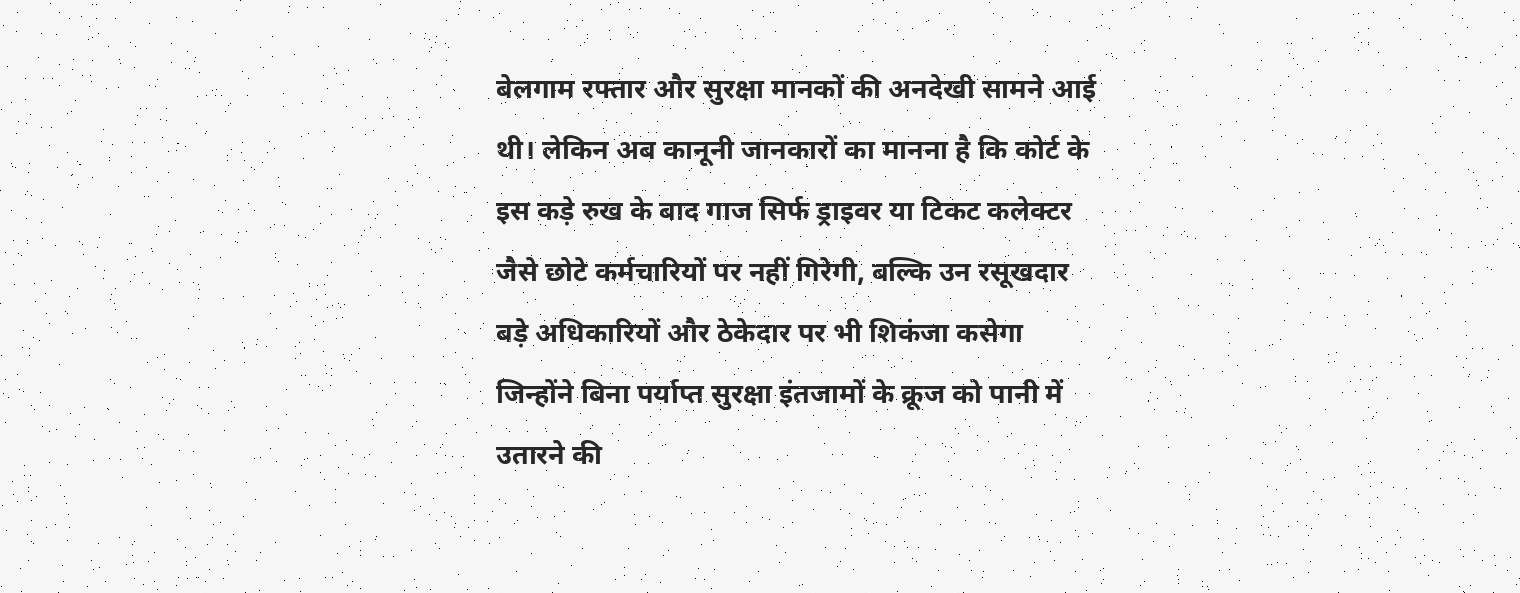बेलगाम रफ्तार और सुरक्षा मानकों की अनदेखी सामने आई थी। लेकिन अब कानूनी जानकारों का मानना है कि कोर्ट के इस कड़े रुख के बाद गाज सिर्फ ड्राइवर या टिकट कलेक्टर जैसे छोटे कर्मचारियों पर नहीं गिरेगी, बल्कि उन रसूखदार बड़े अधिकारियों और ठेकेदार पर भी शिकंजा कसेगा जिन्होंने बिना पर्याप्त सुरक्षा इंतजामों के क्रूज को पानी में उतारने की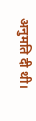अनुमति दी थी।